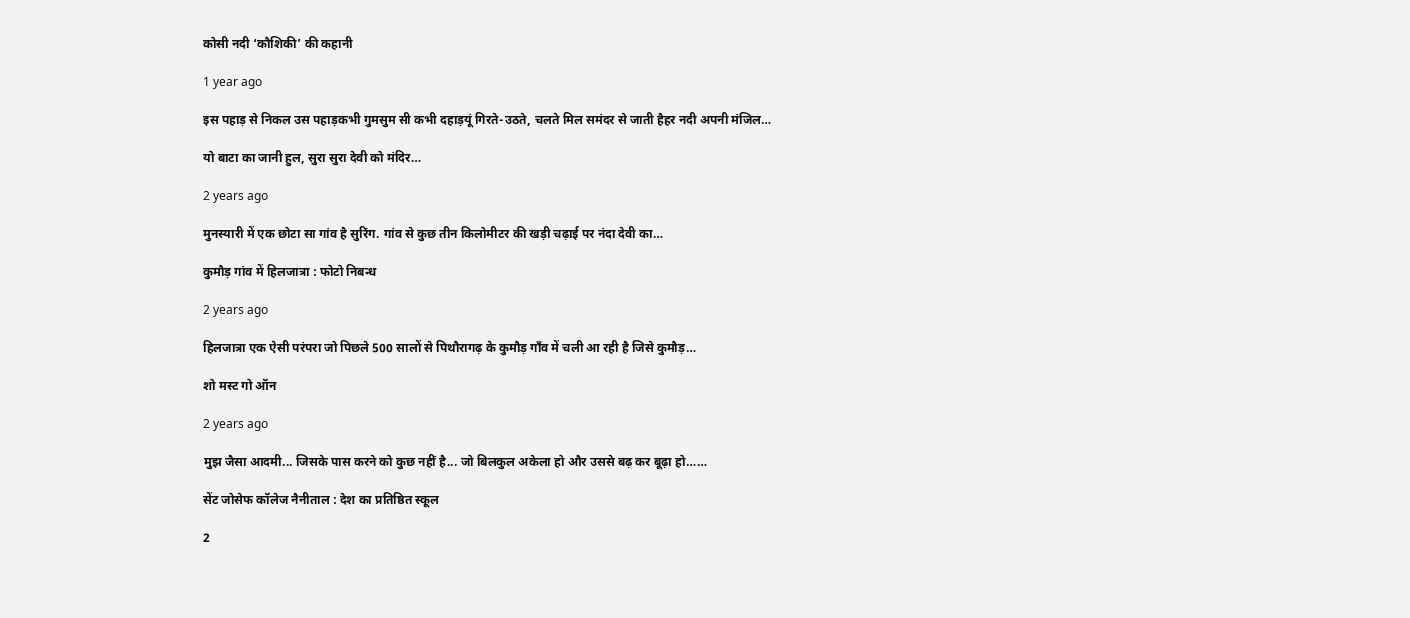कोसी नदी ‘कौशिकी’ की कहानी

1 year ago

इस पहाड़ से निकल उस पहाड़कभी गुमसुम सी कभी दहाड़यूं गिरते-उठते, चलते मिल समंदर से जाती हैहर नदी अपनी मंजिल…

यो बाटा का जानी हुल, सुरा सुरा देवी को मंदिर…

2 years ago

मुनस्यारी में एक छोटा सा गांव है सुरिंग. गांव से कुछ तीन किलोमीटर की खड़ी चढ़ाई पर नंदा देवी का…

कुमौड़ गांव में हिलजात्रा : फोटो निबन्ध

2 years ago

हिलजात्रा एक ऐसी परंपरा जो पिछले 500 सालों से पिथौरागढ़ के कुमौड़ गाँव में चली आ रही है जिसे कुमौड़…

शो मस्ट गो ऑन

2 years ago

मुझ जैसा आदमी... जिसके पास करने को कुछ नहीं है... जो बिलकुल अकेला हो और उससे बढ़ कर बूढ़ा हो……

सेंट जोसेफ कॉलेज नैनीताल : देश का प्रतिष्ठित स्कूल

2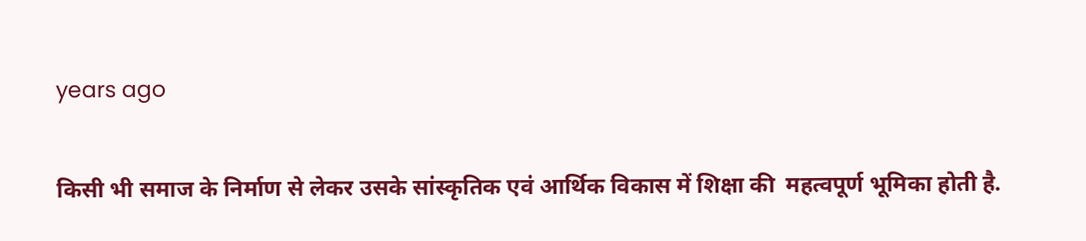years ago

किसी भी समाज के निर्माण से लेकर उसके सांस्कृतिक एवं आर्थिक विकास में शिक्षा की  महत्वपूर्ण भूमिका होती है.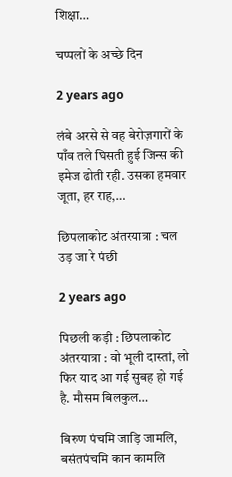शिक्षा…

चप्पलों के अच्छे दिन

2 years ago

लंबे अरसे से वह बेरोज़गारों के पाँव तले घिसती हुई जिन्स की इमेज ढोती रही. उसका हमवार जूता, हर राह,…

छिपलाकोट अंतरयात्रा : चल उड़ जा रे पंछी

2 years ago

पिछली कड़ी : छिपलाकोट अंतरयात्रा : वो भूली दास्तां, लो फिर याद आ गई सुबह हो गई है. मौसम बिलकुल…

बिरुण पंचमि जाड़ि जामलि, बसंतपंचमि कान कामलि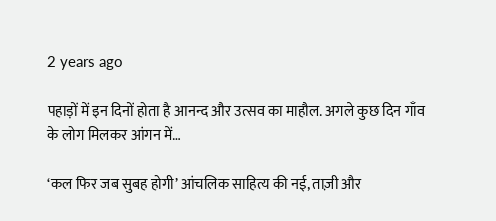2 years ago

पहाड़ों में इन दिनों होता है आनन्द और उत्सव का माहौल. अगले कुछ दिन गाँव के लोग मिलकर आंगन में…

‘कल फिर जब सुबह होगी’ आंचलिक साहित्य की नई, ताज़ी और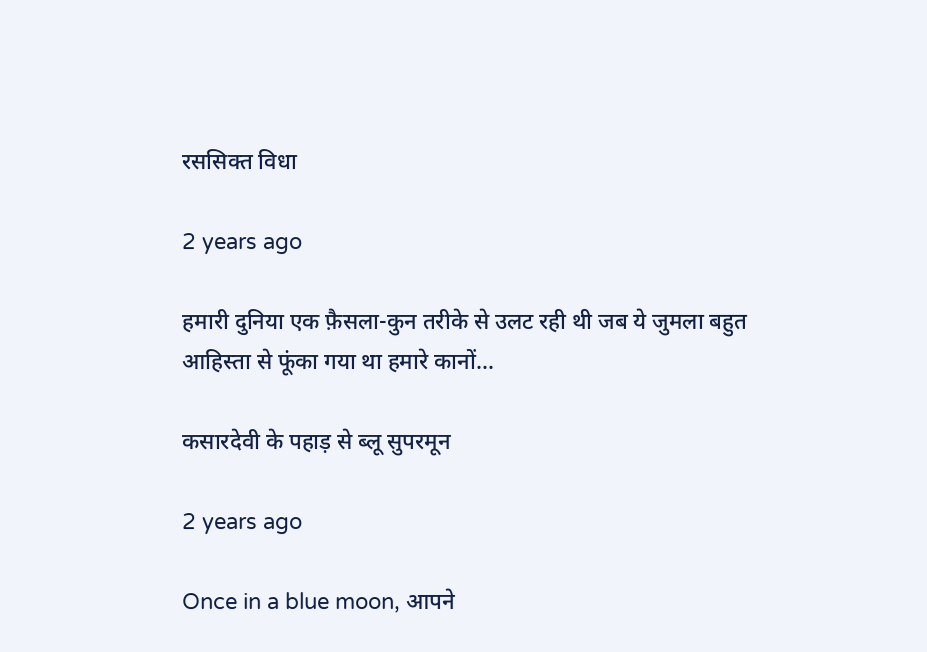रससिक्त विधा

2 years ago

हमारी दुनिया एक फ़ैसला-कुन तरीके से उलट रही थी जब ये जुमला बहुत आहिस्ता से फूंका गया था हमारे कानों…

कसारदेवी के पहाड़ से ब्लू सुपरमून

2 years ago

Once in a blue moon, आपने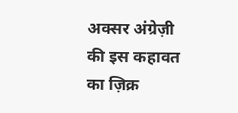अक्सर अंग्रेज़ी की इस कहावत का ज़िक्र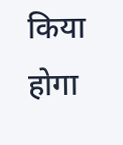किया होगा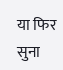या फिर सुना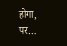होगा, पर…